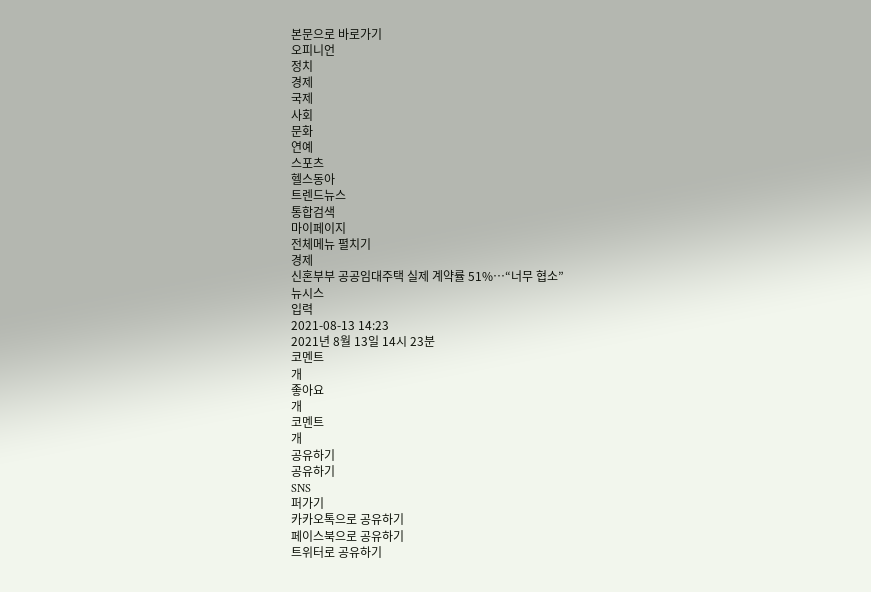본문으로 바로가기
오피니언
정치
경제
국제
사회
문화
연예
스포츠
헬스동아
트렌드뉴스
통합검색
마이페이지
전체메뉴 펼치기
경제
신혼부부 공공임대주택 실제 계약률 51%…“너무 협소”
뉴시스
입력
2021-08-13 14:23
2021년 8월 13일 14시 23분
코멘트
개
좋아요
개
코멘트
개
공유하기
공유하기
SNS
퍼가기
카카오톡으로 공유하기
페이스북으로 공유하기
트위터로 공유하기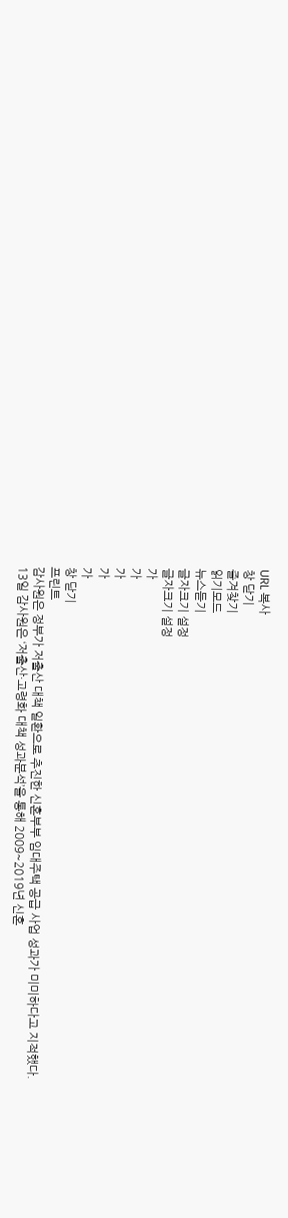URL 복사
창 닫기
즐겨찾기
읽기모드
뉴스듣기
글자크기 설정
글자크기 설정
가
가
가
가
가
창 닫기
프린트
감사원은 정부가 저출산 대책 일환으로 추진한 신혼부부 임대주택 공급 사업 성과가 미미하다고 지적했다.
13일 감사원은 ‘저출산·고령화 대책 성과분석’을 통해 2009~2019년 신혼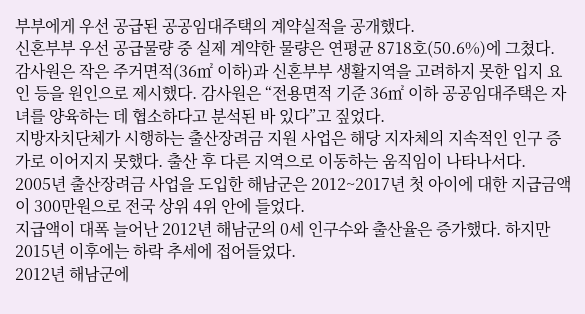부부에게 우선 공급된 공공임대주택의 계약실적을 공개했다.
신혼부부 우선 공급물량 중 실제 계약한 물량은 연평균 8718호(50.6%)에 그쳤다.
감사원은 작은 주거면적(36㎡ 이하)과 신혼부부 생활지역을 고려하지 못한 입지 요인 등을 원인으로 제시했다. 감사원은 “전용면적 기준 36㎡ 이하 공공임대주택은 자녀를 양육하는 데 협소하다고 분석된 바 있다”고 짚었다.
지방자치단체가 시행하는 출산장려금 지원 사업은 해당 지자체의 지속적인 인구 증가로 이어지지 못했다. 출산 후 다른 지역으로 이동하는 움직임이 나타나서다.
2005년 출산장려금 사업을 도입한 해남군은 2012~2017년 첫 아이에 대한 지급금액이 300만원으로 전국 상위 4위 안에 들었다.
지급액이 대폭 늘어난 2012년 해남군의 0세 인구수와 출산율은 증가했다. 하지만 2015년 이후에는 하락 추세에 접어들었다.
2012년 해남군에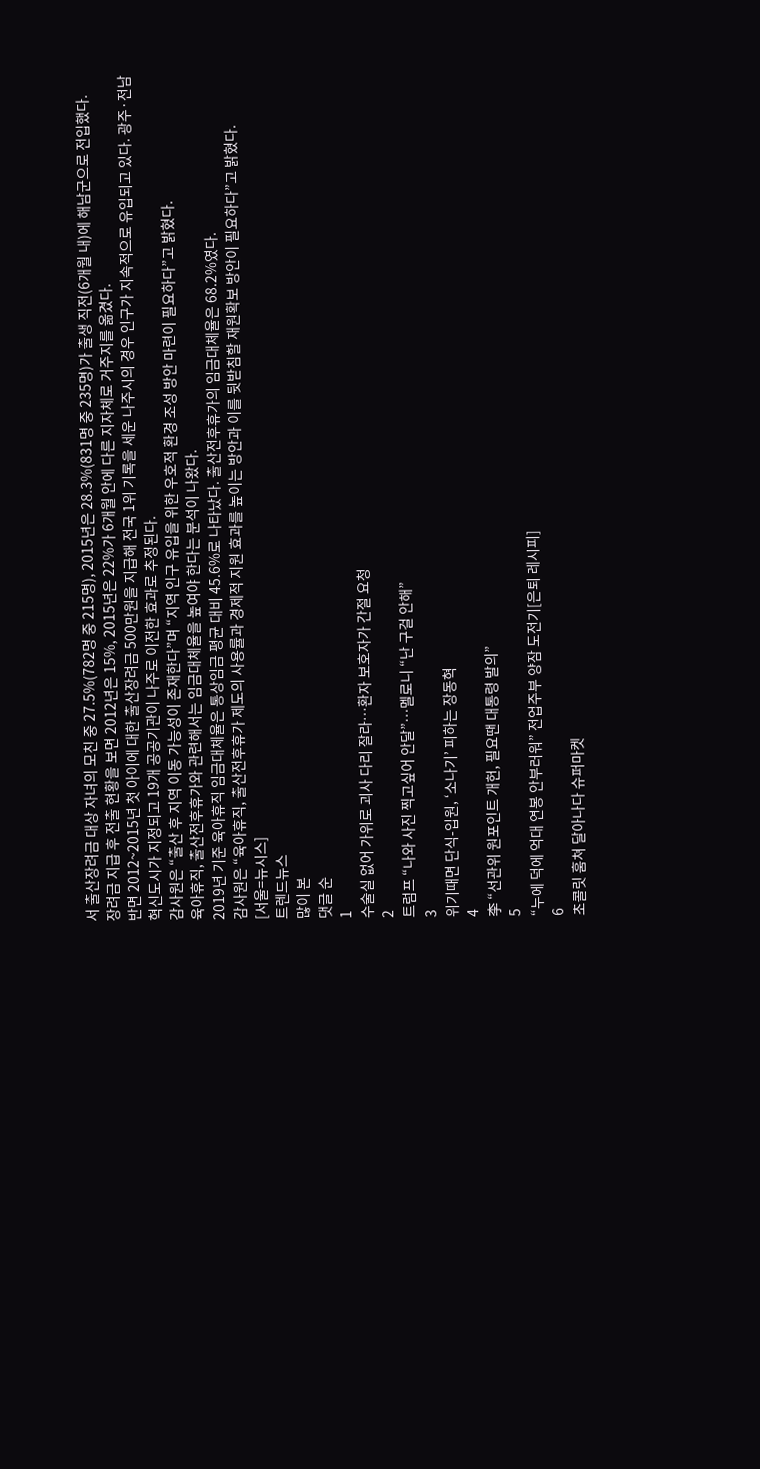서 출산장려금 대상 자녀의 모친 중 27.5%(782명 중 215명), 2015년은 28.3%(831명 중 235명)가 출생 직전(6개월 내)에 해남군으로 전입했다.
장려금 지급 후 전출 현황을 보면 2012년은 15%, 2015년은 22%가 6개월 안에 다른 지자체로 거주지를 옮겼다.
반면 2012~2015년 첫 아이에 대한 출산장려금 500만원을 지급해 전국 1위 기록을 세운 나주시의 경우 인구가 지속적으로 유입되고 있다. 광주·전남혁신도시가 지정되고 19개 공공기관이 나주로 이전한 효과로 추정된다.
감사원은 “출산 후 지역 이동 가능성이 존재한다”며 “지역 인구 유입을 위한 우호적 환경 조성 방안 마련이 필요하다”고 밝혔다.
육아휴직, 출산전후휴가와 관련해서는 임금대체율을 높여야 한다는 분석이 나왔다.
2019년 기준 육아휴직 임금대체율은 통상임금 평균 대비 45.6%로 나타났다. 출산전후휴가의 임금대체율은 68.2%였다.
감사원은 “육아휴직, 출산전후휴가 제도의 사용률과 경제적 지원 효과를 높이는 방안과 이를 뒷받침할 재원확보 방안이 필요하다”고 밝혔다.
[서울=뉴시스]
트렌드뉴스
많이 본
댓글 순
1
수술실 없어 가위로 괴사 다리 잘라…환자 보호자가 간절 요청
2
트럼프 “나와 사진 찍고싶어 안달”…멜로니 “난 구걸 안해”
3
위기때면 단식-입원, ‘소나기’ 피하는 장동혁
4
李 “선관위 원포인트 개헌, 필요땐 대통령 발의”
5
“누에 덕에 억대 연봉 안부러워” 전업주부 양잠 도전기[은퇴 레시피]
6
초콜릿 훔쳐 달아나다 슈퍼마켓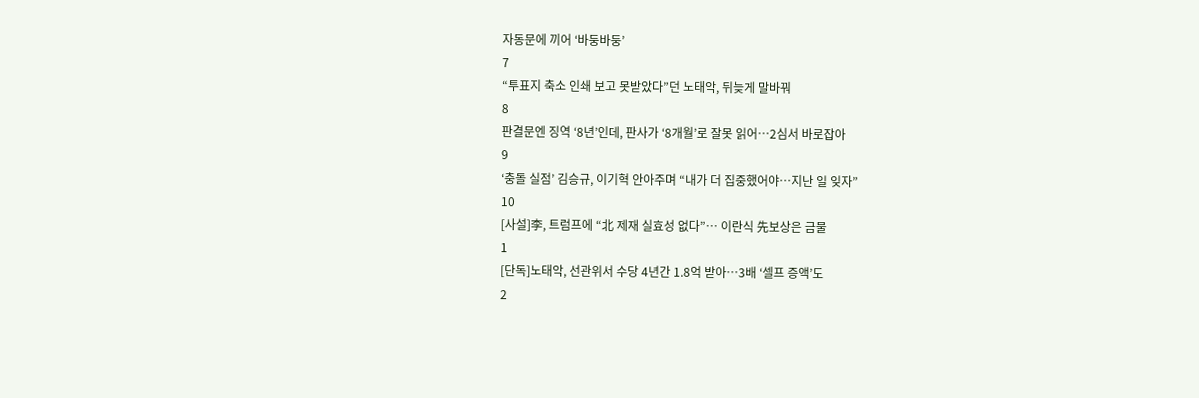자동문에 끼어 ‘바둥바둥’
7
“투표지 축소 인쇄 보고 못받았다”던 노태악, 뒤늦게 말바꿔
8
판결문엔 징역 ‘8년’인데, 판사가 ‘8개월’로 잘못 읽어…2심서 바로잡아
9
‘충돌 실점’ 김승규, 이기혁 안아주며 “내가 더 집중했어야…지난 일 잊자”
10
[사설]李, 트럼프에 “北 제재 실효성 없다”… 이란식 先보상은 금물
1
[단독]노태악, 선관위서 수당 4년간 1.8억 받아…3배 ‘셀프 증액’도
2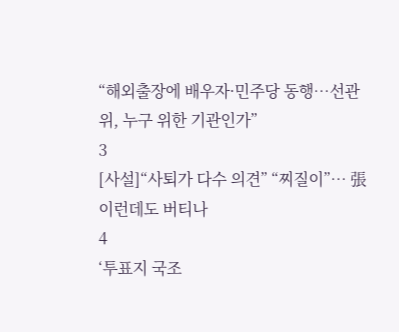“해외출장에 배우자·민주당 동행…선관위, 누구 위한 기관인가”
3
[사설]“사퇴가 다수 의견” “찌질이”… 張 이런데도 버티나
4
‘투표지 국조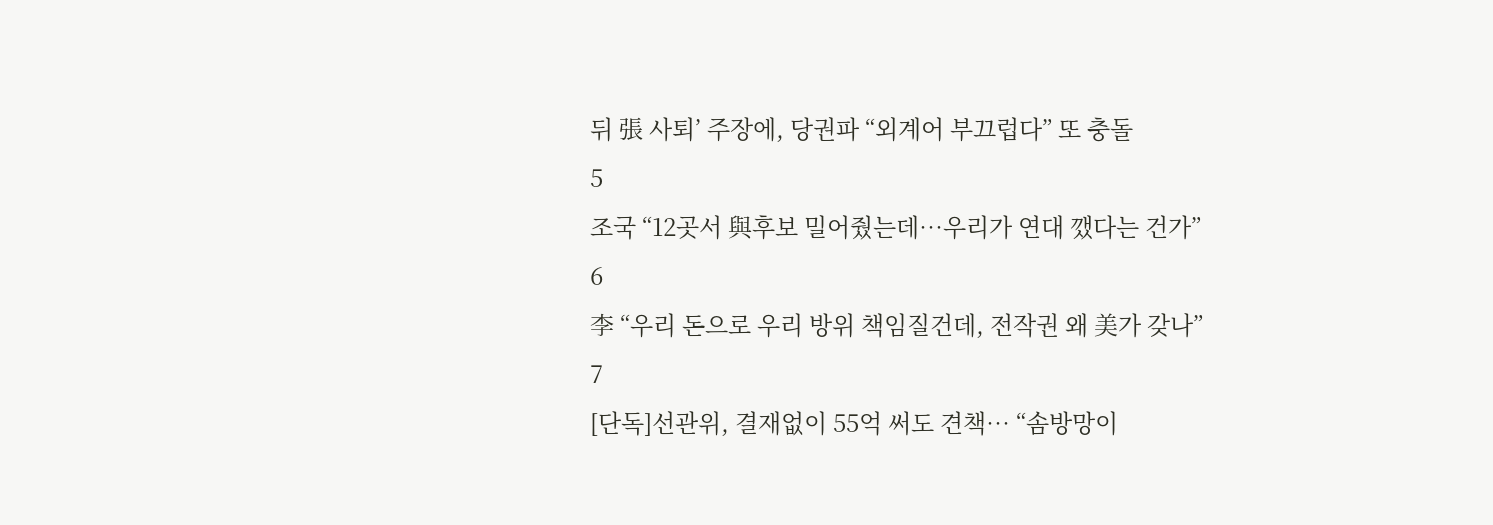뒤 張 사퇴’ 주장에, 당권파 “외계어 부끄럽다” 또 충돌
5
조국 “12곳서 與후보 밀어줬는데…우리가 연대 깼다는 건가”
6
李 “우리 돈으로 우리 방위 책임질건데, 전작권 왜 美가 갖나”
7
[단독]선관위, 결재없이 55억 써도 견책… “솜방망이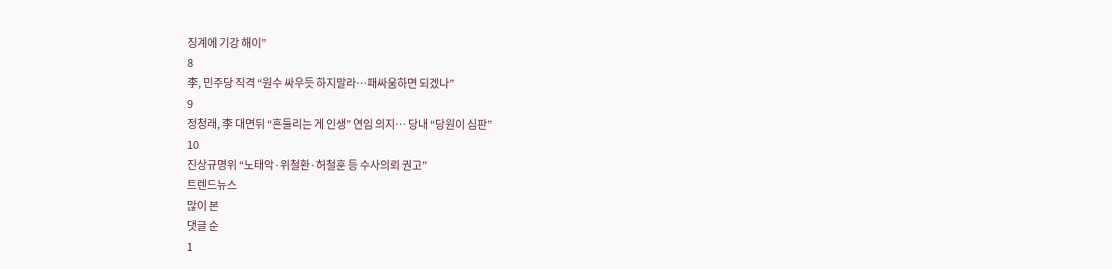징계에 기강 해이”
8
李, 민주당 직격 “원수 싸우듯 하지말라…패싸움하면 되겠나”
9
정청래, 李 대면뒤 “흔들리는 게 인생” 연임 의지… 당내 “당원이 심판”
10
진상규명위 “노태악·위철환·허철훈 등 수사의뢰 권고”
트렌드뉴스
많이 본
댓글 순
1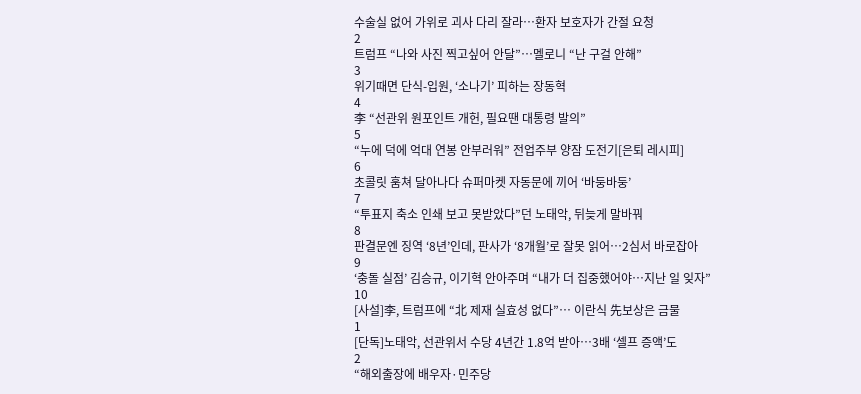수술실 없어 가위로 괴사 다리 잘라…환자 보호자가 간절 요청
2
트럼프 “나와 사진 찍고싶어 안달”…멜로니 “난 구걸 안해”
3
위기때면 단식-입원, ‘소나기’ 피하는 장동혁
4
李 “선관위 원포인트 개헌, 필요땐 대통령 발의”
5
“누에 덕에 억대 연봉 안부러워” 전업주부 양잠 도전기[은퇴 레시피]
6
초콜릿 훔쳐 달아나다 슈퍼마켓 자동문에 끼어 ‘바둥바둥’
7
“투표지 축소 인쇄 보고 못받았다”던 노태악, 뒤늦게 말바꿔
8
판결문엔 징역 ‘8년’인데, 판사가 ‘8개월’로 잘못 읽어…2심서 바로잡아
9
‘충돌 실점’ 김승규, 이기혁 안아주며 “내가 더 집중했어야…지난 일 잊자”
10
[사설]李, 트럼프에 “北 제재 실효성 없다”… 이란식 先보상은 금물
1
[단독]노태악, 선관위서 수당 4년간 1.8억 받아…3배 ‘셀프 증액’도
2
“해외출장에 배우자·민주당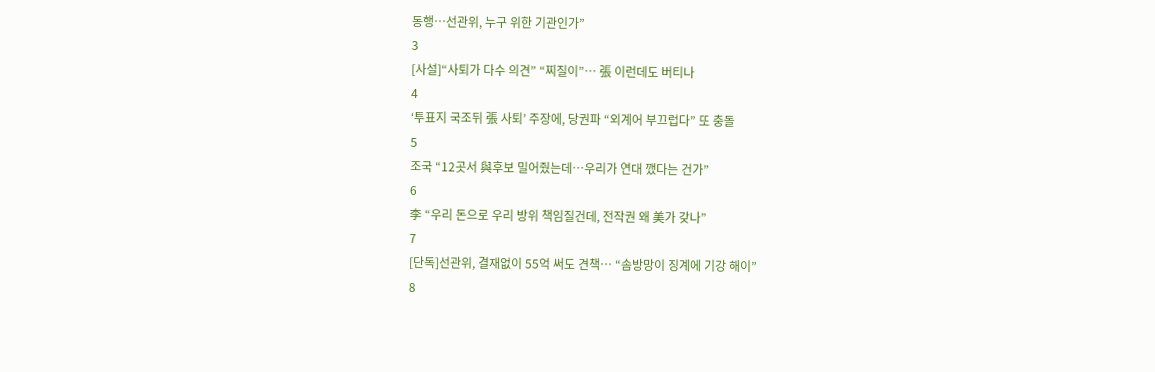동행…선관위, 누구 위한 기관인가”
3
[사설]“사퇴가 다수 의견” “찌질이”… 張 이런데도 버티나
4
‘투표지 국조뒤 張 사퇴’ 주장에, 당권파 “외계어 부끄럽다” 또 충돌
5
조국 “12곳서 與후보 밀어줬는데…우리가 연대 깼다는 건가”
6
李 “우리 돈으로 우리 방위 책임질건데, 전작권 왜 美가 갖나”
7
[단독]선관위, 결재없이 55억 써도 견책… “솜방망이 징계에 기강 해이”
8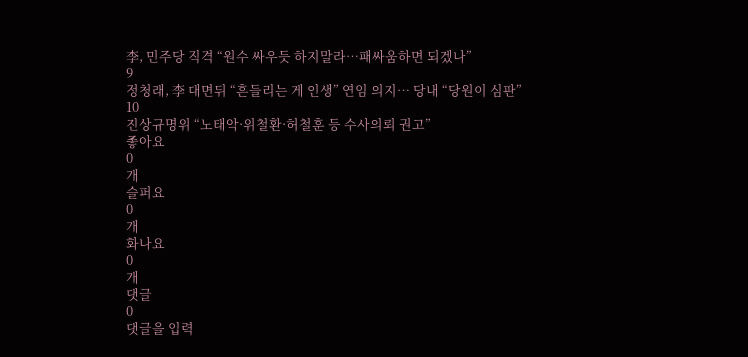李, 민주당 직격 “원수 싸우듯 하지말라…패싸움하면 되겠나”
9
정청래, 李 대면뒤 “흔들리는 게 인생” 연임 의지… 당내 “당원이 심판”
10
진상규명위 “노태악·위철환·허철훈 등 수사의뢰 권고”
좋아요
0
개
슬퍼요
0
개
화나요
0
개
댓글
0
댓글을 입력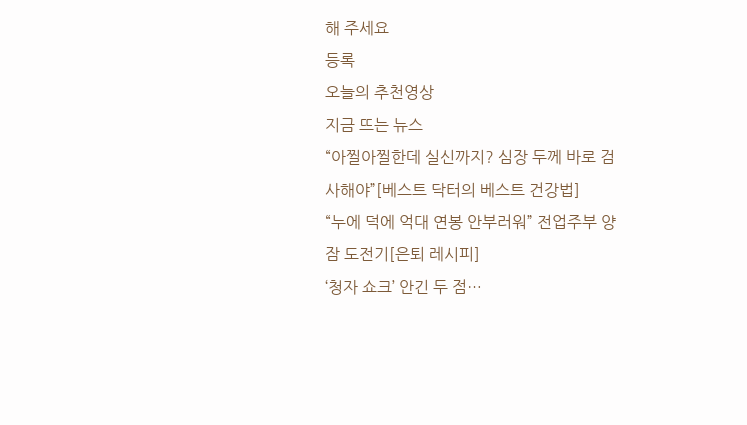해 주세요
등록
오늘의 추천영상
지금 뜨는 뉴스
“아찔아찔한데 실신까지? 심장 두께 바로 검사해야”[베스트 닥터의 베스트 건강법]
“누에 덕에 억대 연봉 안부러워” 전업주부 양잠 도전기[은퇴 레시피]
‘청자 쇼크’ 안긴 두 점…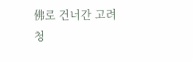佛로 건너간 고려청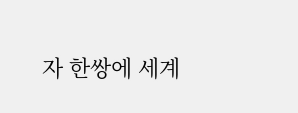자 한쌍에 세계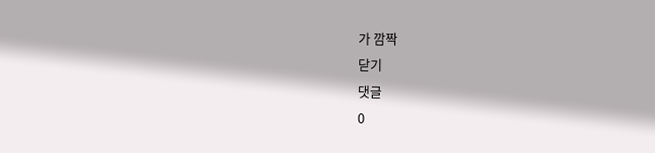가 깜짝
닫기
댓글
0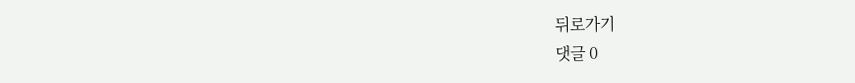뒤로가기
댓글 0